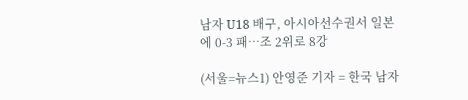남자 U18 배구, 아시아선수권서 일본에 0-3 패…조 2위로 8강

(서울=뉴스1) 안영준 기자 = 한국 남자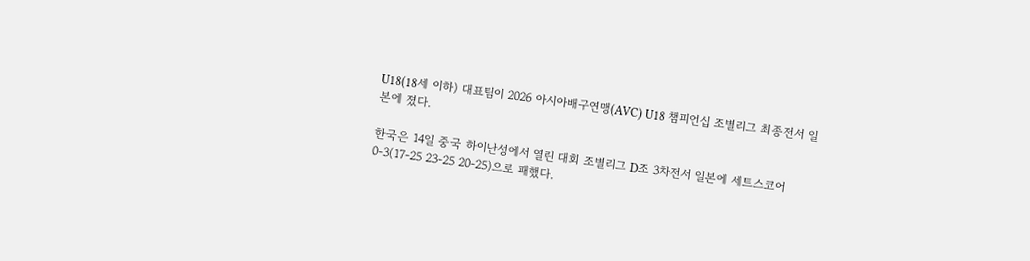U18(18세 이하) 대표팀이 2026 아시아배구연맹(AVC) U18 챔피언십 조별리그 최종전서 일본에 졌다.

한국은 14일 중국 하이난성에서 열린 대회 조별리그 D조 3차전서 일본에 세트스코어 0-3(17-25 23-25 20-25)으로 패했다.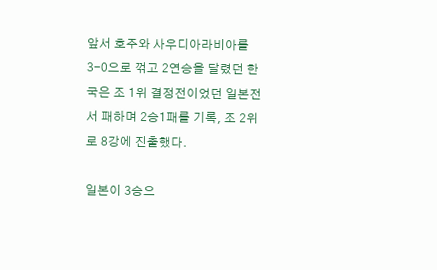앞서 호주와 사우디아라비아를 3-0으로 꺾고 2연승을 달렸던 한국은 조 1위 결정전이었던 일본전서 패하며 2승1패를 기록, 조 2위로 8강에 진출했다.

일본이 3승으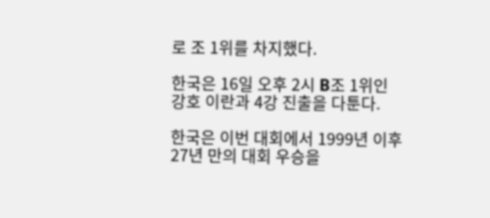로 조 1위를 차지했다.

한국은 16일 오후 2시 B조 1위인 강호 이란과 4강 진출을 다툰다.

한국은 이번 대회에서 1999년 이후 27년 만의 대회 우승을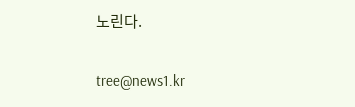노린다.

tree@news1.kr